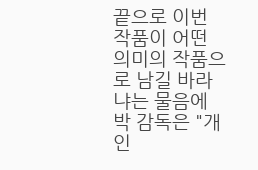끝으로 이번 작품이 어떤 의미의 작품으로 남길 바라냐는 물음에 박 감독은 "개인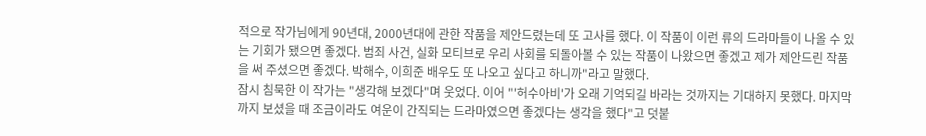적으로 작가님에게 90년대, 2000년대에 관한 작품을 제안드렸는데 또 고사를 했다. 이 작품이 이런 류의 드라마들이 나올 수 있는 기회가 됐으면 좋겠다. 범죄 사건, 실화 모티브로 우리 사회를 되돌아볼 수 있는 작품이 나왔으면 좋겠고 제가 제안드린 작품을 써 주셨으면 좋겠다. 박해수, 이희준 배우도 또 나오고 싶다고 하니까"라고 말했다.
잠시 침묵한 이 작가는 "생각해 보겠다"며 웃었다. 이어 "'허수아비'가 오래 기억되길 바라는 것까지는 기대하지 못했다. 마지막까지 보셨을 때 조금이라도 여운이 간직되는 드라마였으면 좋겠다는 생각을 했다"고 덧붙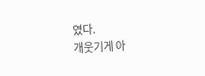였다.
개웃기게 아